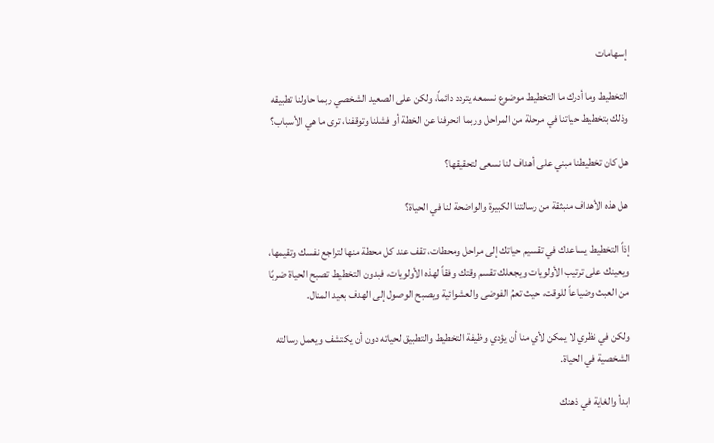إسهامات

التخطيط وما أدرك ما التخطيط موضوع نسمعه يتردد دائماً، ولكن على الصعيد الشخصي ربما حاولنا تطبيقه وذلك بتخطيط حياتنا في مرحلة من المراحل وربما انحرفنا عن الخطة أو فشلنا وتوقفنا، ترى ما هي الأسباب؟

هل كان تخطيطنا مبني على أهداف لنا نسعى لتحقيقها؟

هل هذه الأهداف منبثقة من رسالتنا الكبيرة والواضحة لنا في الحياة؟

إذاً التخطيط يساعدك في تقسيم حياتك إلى مراحل ومحطات، تقف عند كل محطة منها لتراجع نفسك وتقيمها، ويعينك على ترتيب الأولويات ويجعلك تقسم وقتك وفقاً لهذه الأولويات، فبدون التخطيط تصبح الحياة ضربًا من العبث وضياعاً للوقت، حيث تعمُ الفوضى والعشوائية ويصبح الوصول إلى الهدف بعيد المنال.

ولكن في نظري لا يمكن لأي منا أن يؤدي وظيفة التخطيط والتطبيق لحياته دون أن يكتشف ويعمل رسالته الشخصية في الحياة.

ابدأ والغاية في ذهنك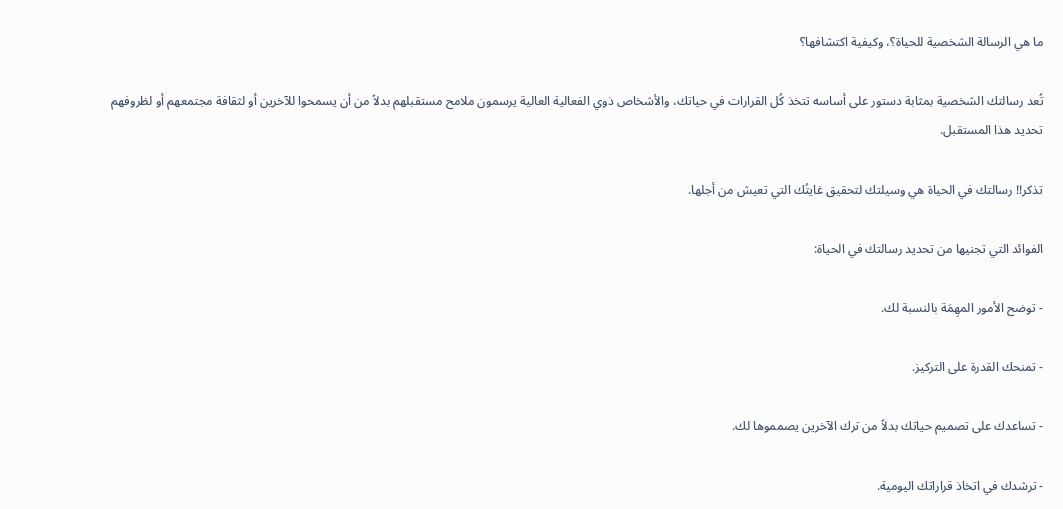ما هي الرسالة الشخصية للحياة؟، وكيفية اكتشافها؟

تُعد رسالتك الشخصية بمثابة دستور على أساسه تتخذ كُل القرارات في حياتك، والأشخاص ذوي الفعالية العالية يرسمون ملامح مستقبلهم بدلاً من أن يسمحوا للآخرين أو لثقافة مجتمعهم أو لظروفهم تحديد هذا المستقبل.

تذكر!! رسالتك في الحياة هي وسيلتك لتحقيق غايتُك التي تعيش من أجلها.

الفوائد التي تجنيها من تحديد رسالتك في الحياة:

- توضح الأمور المهِمَة بالنسبة لك.

- تمنحك القدرة على التركيز.

- تساعدك على تصميم حياتك بدلاً من ترك الآخرين يصمموها لك.

- ترشدك في اتخاذ قراراتك اليومية.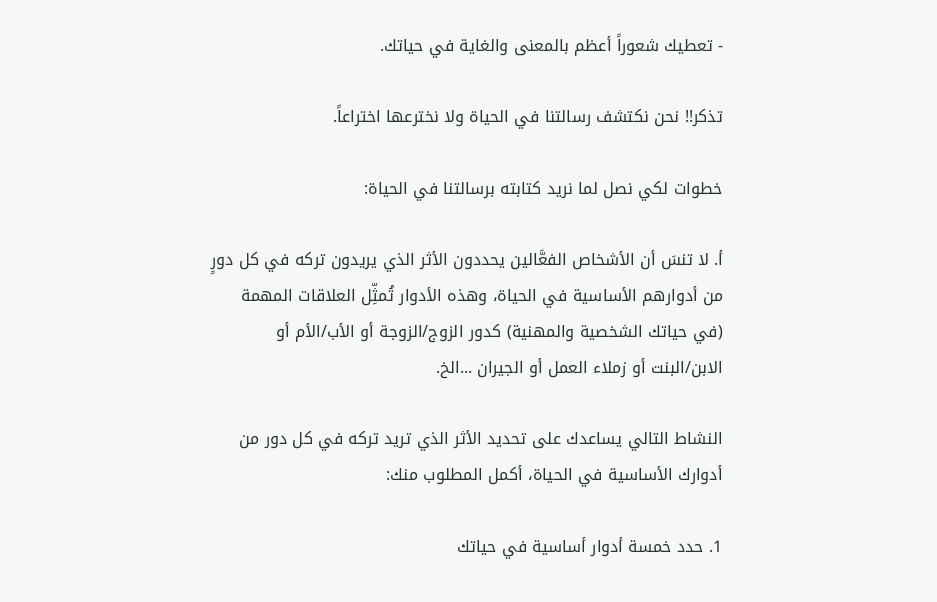- تعطيك شعوراً أعظم بالمعنى والغاية في حياتك.

تذكر!! نحن نكتشف رسالتنا في الحياة ولا نخترعها اختراعاً.

خطوات لكي نصل لما نريد كتابته برسالتنا في الحياة:

أ. لا تنسَ أن الأشخاص الفعَّالين يحددون الأثر الذي يريدون تركه في كل دورٍ من أدوارهم الأساسية في الحياة، وهذه الأدوار تُمثِّل العلاقات المهمة (في حياتك الشخصية والمهنية) كدور الزوج/الزوجة أو الأب/الأم أو الابن/البنت أو زملاء العمل أو الجيران ...الخ.

النشاط التالي يساعدك على تحديد الأثر الذي تريد تركه في كل دور من أدوارك الأساسية في الحياة، أكمل المطلوب منك:

1. حدد خمسة أدوار أساسية في حياتك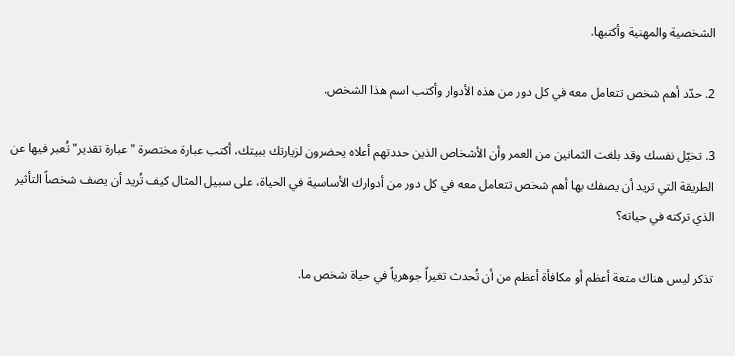الشخصية والمهنية وأكتبها.

2. حدّد أهم شخص تتعامل معه في كل دور من هذه الأدوار وأكتب اسم هذا الشخص.

3. تخيّل نفسك وقد بلغت الثمانين من العمر وأن الأشخاص الذين حددتهم أعلاه يحضرون لزيارتك ببيتك، أكتب عبارة مختصرة "عبارة تقدير" تُعبر فيها عن الطريقة التي تريد أن يصفك بها أهم شخص تتعامل معه في كل دور من أدوارك الأساسية في الحياة، على سبيل المثال كيف تُريد أن يصف شخصاً التأثير الذي تركته في حياته؟

تذكر ليس هناك متعة أعظم أو مكافأة أعظم من أن تُحدث تغيراً جوهرياً في حياة شخص ما.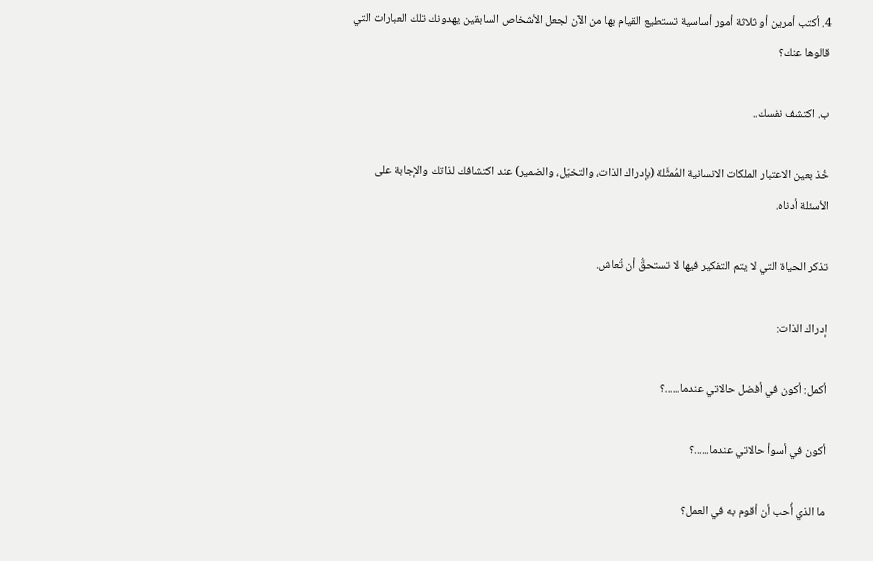4. أكتب أمرين أو ثلاثة أمور أساسية تستطيع القيام بها من الآن لجعل الأشخاص السابقين يهدونك تلك العبارات التي قالوها عنك؟

ب. اكتشف نفسك..

خُذ بعين الاعتبار الملكات الانسانية المُمثَّلة (بإدراك الذات، والتخيّل، والضمير) عند اكتشافك لذاتك والإجابة على الأسئلة أدناه.

تذكر الحياة التي لا يتم التفكير فيها لا تستحقُّ أن تُعاش.

إدراك الذات:

أكمل: أكون في أفضل حالاتي عندما......؟

أكون في أسوأ حالاتي عندما......؟

ما الذي أُحب أن أقوم به في العمل؟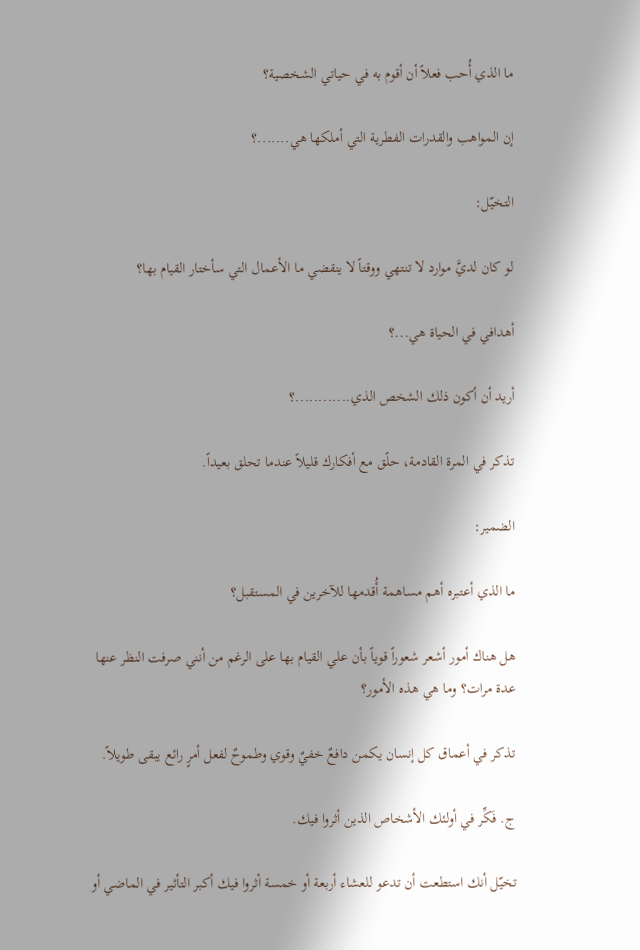ما الذي أُحب فعلاً أن أقوم به في حياتي الشخصية؟

إن المواهب والقدرات الفطرية التي أملكها هي.......؟

التخيّل:

لو كان لديَّ موارد لا تنتهي ووقتاً لا ينقضي ما الأعمال التي سأختار القيام بها؟

أهدافي في الحياة هي...؟

أريد أن أكون ذلك الشخص الذي............؟

تذكر في المرة القادمة، حلًق مع أفكارك قليلاً عندما تحلق بعيداً.

الضمير:

ما الذي أعتبره أهم مساهمة أُقدمها للآخرين في المستقبل؟

هل هناك أمور أشعر شعوراً قوياً بأن علي القيام بها على الرغم من أنني صرفت النظر عنها عدة مرات؟ وما هي هذه الأمور؟

تذكر في أعماق كل إنسان يكمن دافعٌ خفيٌ وقوي وطموحٌ لفعل أمرٍ رائع يبقى طويلاً.

ج. فَكِّر في أولئك الأشخاص الذين أثروا فيك.

تخيّل أنك استطعت أن تدعو للعشاء أربعة أو خمسة أثروا فيك أكبر التأثير في الماضي أو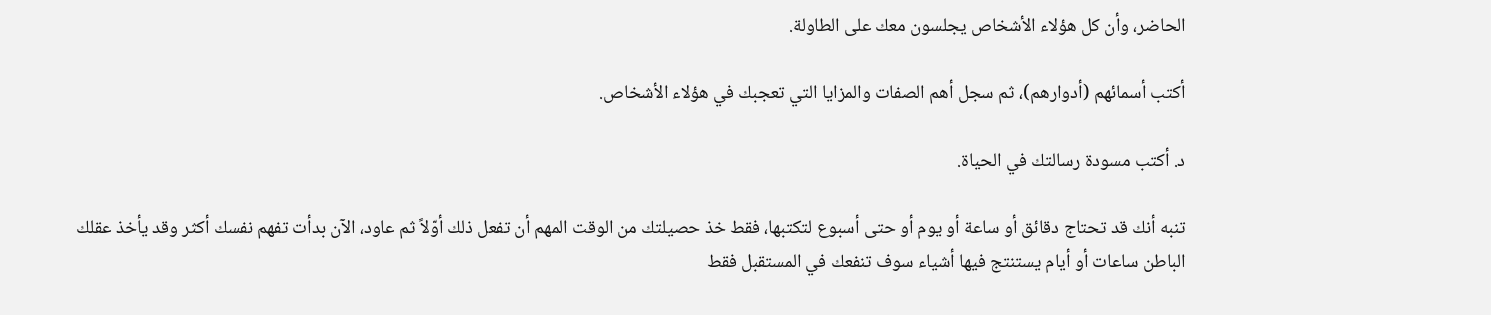الحاضر، وأن كل هؤلاء الأشخاص يجلسون معك على الطاولة.

أكتب أسمائهم (أدوارهم)، ثم سجل أهم الصفات والمزايا التي تعجبك في هؤلاء الأشخاص.

د. أكتب مسودة رسالتك في الحياة.

تنبه أنك قد تحتاج دقائق أو ساعة أو يوم أو حتى أسبوع لتكتبها، فقط خذ حصيلتك من الوقت المهم أن تفعل ذلك أوّلاً ثم عاود، الآن بدأت تفهم نفسك أكثر وقد يأخذ عقلك الباطن ساعات أو أيام يستنتج فيها أشياء سوف تنفعك في المستقبل فقط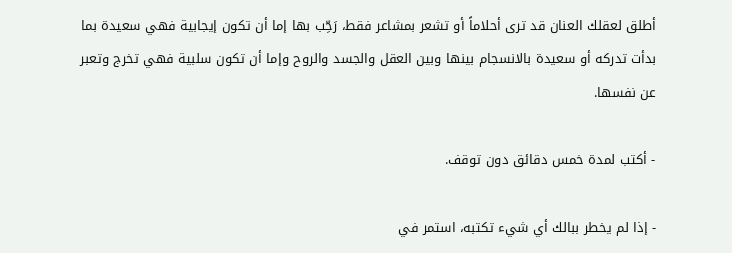أطلق لعقلك العنان قد ترى أحلاماً أو تشعر بمشاعر فقط، رَحِّب بها إما أن تكون إيجابية فهي سعيدة بما بدأت تدركه أو سعيدة بالانسجام بينها وبين العقل والجسد والروح وإما أن تكون سلبية فهي تخرج وتعبر عن نفسها.

- أكتب لمدة خمس دقائق دون توقف.

- إذا لم يخطر ببالك أي شيء تكتبه، استمر في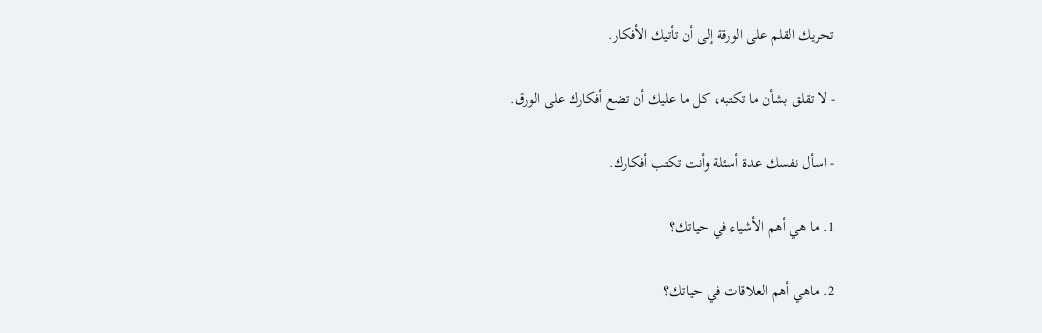تحريك القلم على الورقة إلى أن تأتيك الأفكار.

- لا تقلق بشأن ما تكتبه، كل ما عليك أن تضع أفكارك على الورق.

- اسأل نفسك عدة أسئلة وأنت تكتب أفكارك.

1. ما هي أهم الأشياء في حياتك؟

2. ماهي أهم العلاقات في حياتك؟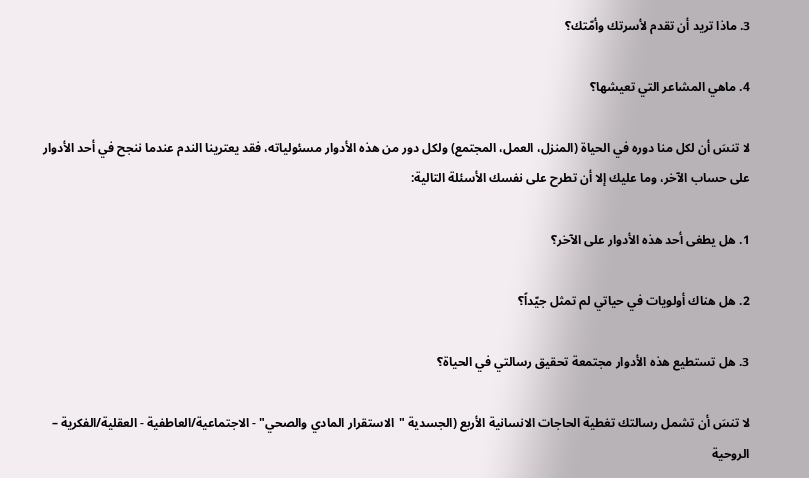3. ماذا تريد أن تقدم لأسرتك وأمّتك؟

4. ماهي المشاعر التي تعيشها؟

لا تنسَ أن لكل منا دوره في الحياة (المنزل، العمل، المجتمع) ولكل دور من هذه الأدوار مسئولياته، فقد يعترينا الندم عندما ننجح في أحد الأدوار على حساب الآخر، وما عليك إلا أن تطرح على نفسك الأسئلة التالية:

1. هل يطغى أحد هذه الأدوار على الآخر؟

2. هل هناك أولويات في حياتي لم تمثل جيّداً؟

3. هل تستطيع هذه الأدوار مجتمعة تحقيق رسالتي في الحياة؟

لا تنسَ أن تشمل رسالتك تغطية الحاجات الانسانية الأربع (الجسدية "الاستقرار المادي والصحي" - الاجتماعية/العاطفية - العقلية/الفكرية – الروحية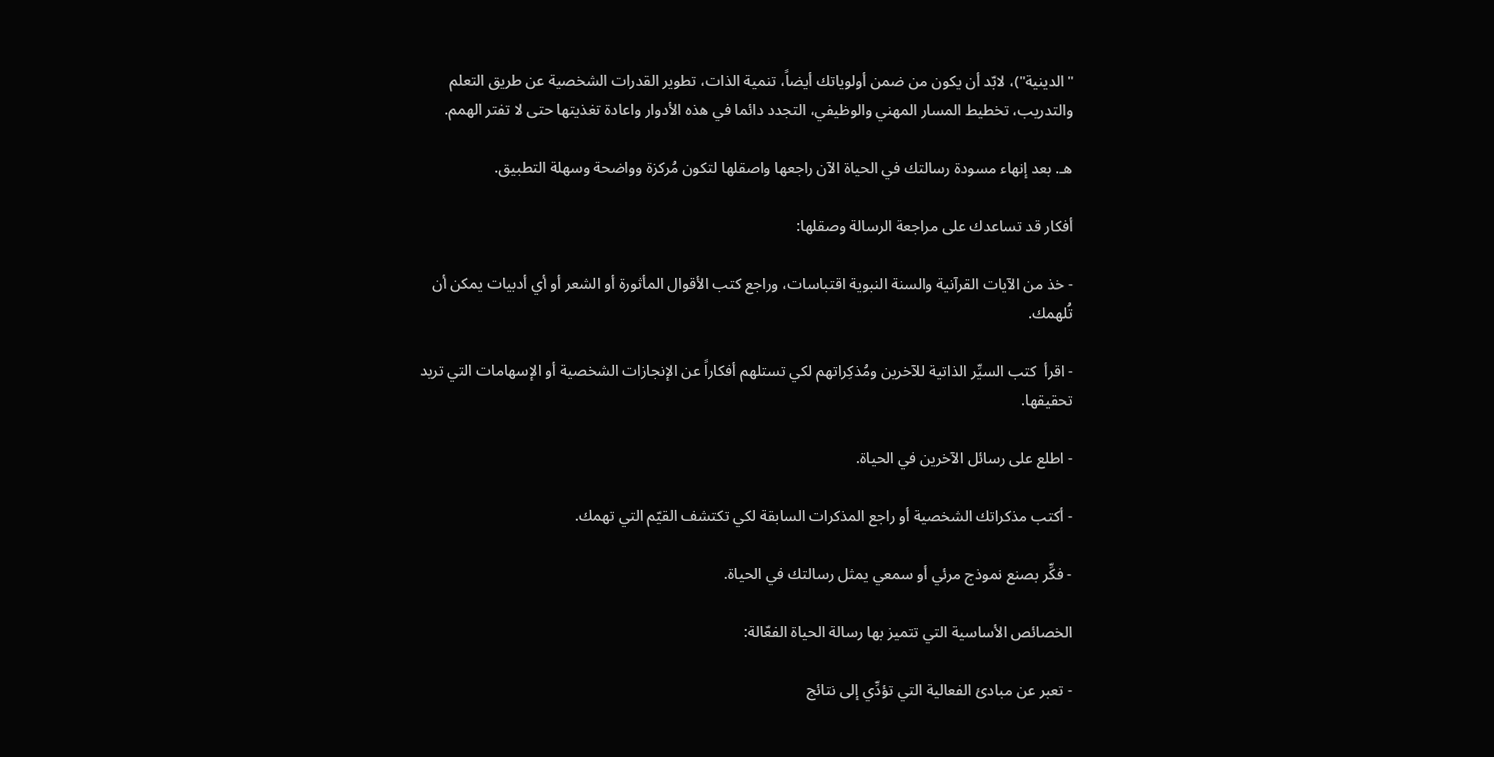"الدينية")، لابّد أن يكون من ضمن أولوياتك أيضاً، تنمية الذات، تطوير القدرات الشخصية عن طريق التعلم والتدريب، تخطيط المسار المهني والوظيفي، التجدد دائما في هذه الأدوار واعادة تغذيتها حتى لا تفتر الهمم.

هـ. بعد إنهاء مسودة رسالتك في الحياة الآن راجعها واصقلها لتكون مُركزة وواضحة وسهلة التطبيق.

أفكار قد تساعدك على مراجعة الرسالة وصقلها:

- خذ من الآيات القرآنية والسنة النبوية اقتباسات، وراجع كتب الأقوال المأثورة أو الشعر أو أي أدبيات يمكن أن تُلهمك.

- اقرأ  كتب السيِّر الذاتية للآخرين ومُذكِراتهم لكي تستلهم أفكاراً عن الإنجازات الشخصية أو الإسهامات التي تريد تحقيقها.

- اطلع على رسائل الآخرين في الحياة.

- أكتب مذكراتك الشخصية أو راجع المذكرات السابقة لكي تكتشف القيّم التي تهمك.

- فكِّر بصنع نموذج مرئي أو سمعي يمثل رسالتك في الحياة.

الخصائص الأساسية التي تتميز بها رسالة الحياة الفعّالة:

- تعبر عن مبادئ الفعالية التي تؤدِّي إلى نتائج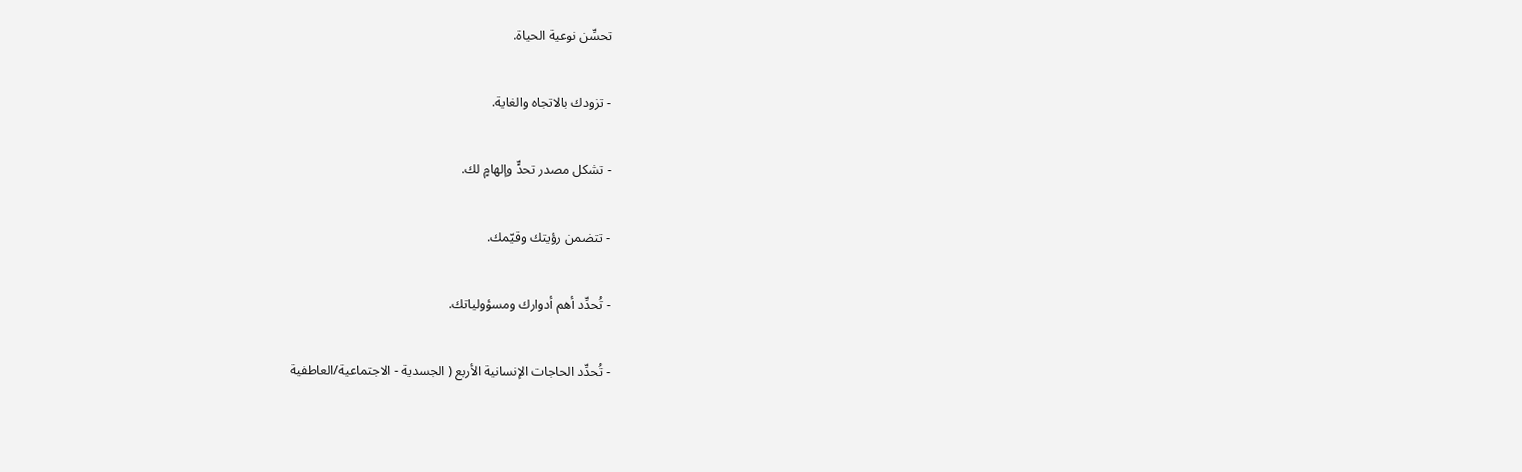تحسِّن نوعية الحياة.

- تزودك بالاتجاه والغاية.

- تشكل مصدر تحدٍّ وإلهامٍ لك.

- تتضمن رؤيتك وقيّمك.

- تُحدِّد أهم أدوارك ومسؤولياتك.

- تُحدِّد الحاجات الإنسانية الأربع ( الجسدية - الاجتماعية/العاطفية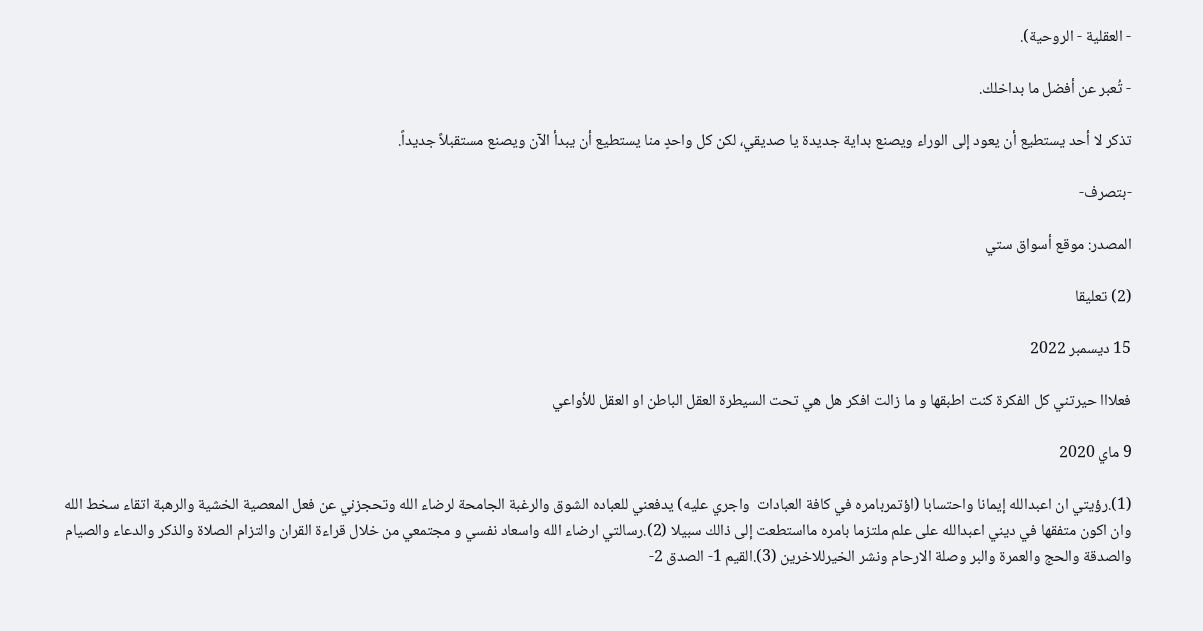- العقلية - الروحية).

- تُعبر عن أفضل ما بداخلك.

تذكر لا أحد يستطيع أن يعود إلى الوراء ويصنع بداية جديدة يا صديقي، لكن كل واحدٍ منا يستطيع أن يبدأ الآن ويصنع مستقبلاً جديداً.

-بتصرف-

المصدر: موقع أسواق ستي

(2) تعليقا

15 ديسمبر 2022

فعلااا حيرتني كل الفكرة كنت اطبقها و ما زالت افكر هل هي تحت السيطرة العقل الباطن او العقل للأواعي

9 ماي 2020

(1).رؤيتي ان اعبدالله إيمانا واحتسابا (اؤتمربامره في كافة العبادات  واجري عليه) يدفعني للعباده الشوق والرغبة الجامحة لرضاء الله وتحجزني عن فعل المعصية الخشية والرهبة اتقاء سخط الله وان اكون متفقها في ديني اعبدالله على علم ملتزما بامره مااستطعت إلى ذالك سبيلا (2).رسالتي ارضاء الله واسعاد نفسي و مجتمعي من خلال قراءة القران والتزام الصلاة والذكر والدعاء والصيام والصدقة والحج والعمرة والبر وصلة الارحام ونشر الخيرللاخرين (3).القيم 1- الصدق 2-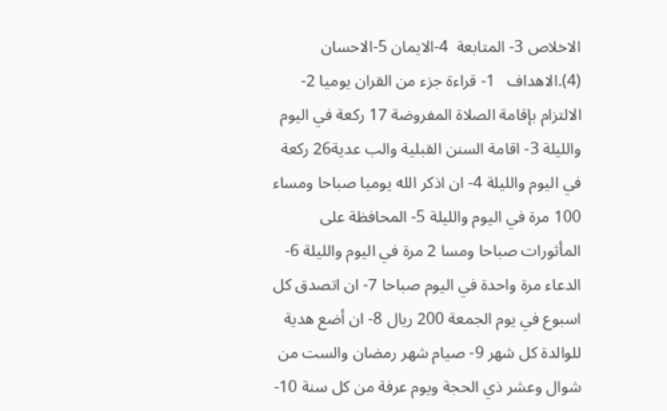الاخلاص 3- المتابعة  4-الايمان 5-الاحسان (4).الاهداف   1- قراءة جزء من القران يوميا 2- الالتزام بإقامة الصلاة المفروضة 17 ركعة في اليوم والليلة 3- اقامة السنن القبلية والب عدية26 ركعة في اليوم والليلة 4- ان اذكر الله يوميا صباحا ومساء 100 مرة في اليوم والليلة 5- المحافظة على المأثورات صباحا ومسا 2 مرة في اليوم والليلة 6- الدعاء مرة واحدة في اليوم صباحا 7- ان اتصدق كل اسبوع في يوم الجمعة 200 ريال 8- ان أضع هدية للوالدة كل شهر 9- صيام شهر رمضان والست من شوال وعشر ذي الحجة ويوم عرفة من كل سنة 10-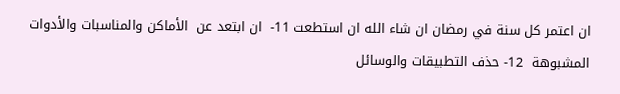ان اعتمر كل سنة في رمضان ان شاء الله ان استطعت 11-  ان ابتعد عن  الأماكن والمناسبات والأدوات المشبوهة  12- حذف التطبيقات والوسائل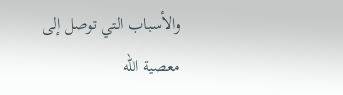والأسباب التي توصل إلى معصية الله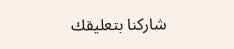شاركنا بتعليقك